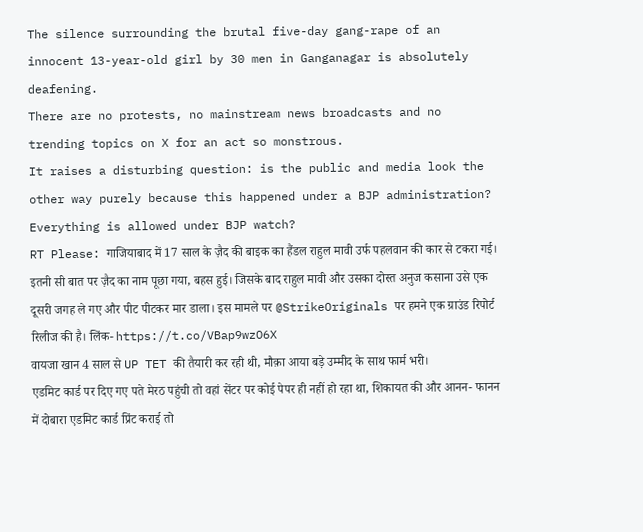The silence surrounding the brutal five-day gang-rape of an innocent 13-year-old girl by 30 men in Ganganagar is absolutely deafening.
There are no protests, no mainstream news broadcasts and no trending topics on X for an act so monstrous.
It raises a disturbing question: is the public and media look the other way purely because this happened under a BJP administration?
Everything is allowed under BJP watch?
RT Please: गाजियाबाद में 17 साल के ज़ैद की बाइक का हैंडल राहुल मावी उर्फ पहलवान की कार से टकरा गई। इतनी सी बात पर ज़ैद का नाम पूछा गया, बहस हुई। जिसके बाद राहुल मावी और उसका दोस्त अनुज कसाना उसे एक दूसरी जगह ले गए और पीट पीटकर मार डाला। इस मामले पर @StrikeOriginals पर हमने एक ग्राउंड रिपोर्ट रिलीज की है। लिंक- https://t.co/VBap9wzO6X
वायजा खान 4 साल से UP TET की तैयारी कर रही थी, मौक़ा आया बड़े उम्मीद के साथ फार्म भरी।
एडमिट कार्ड पर दिए गए पते मेरठ पहुंची तो वहां सेंटर पर कोई पेपर ही नहीं हो रहा था, शिकायत की और आनन- फानन में दोबारा एडमिट कार्ड प्रिंट कराई तो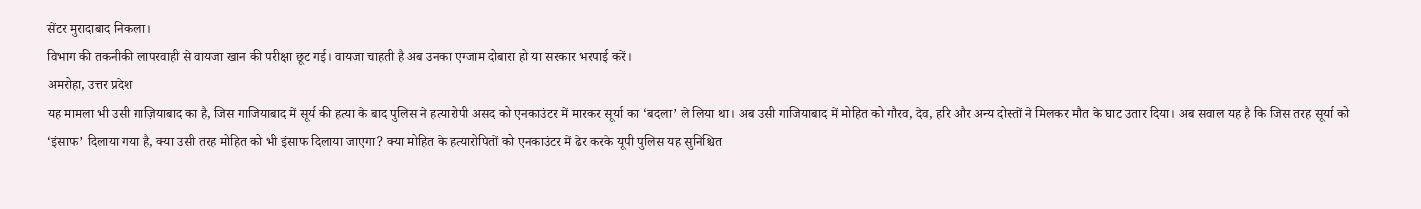सेंटर मुरादाबाद निकला।
विभाग की तकनीकी लापरवाही से वायजा खान की परीक्षा छूट गई। वायजा चाहती है अब उनका एग्जाम दोबारा हो या सरकार भरपाई करें।
अमरोहा, उत्तर प्रदेश
यह मामला भी उसी ग़ाज़ियाबाद का है, जिस गाजियाबाद में सूर्य की हत्या के बाद पुलिस ने हत्यारोपी असद को एनकाउंटर में मारकर सूर्या का ‘बदला’ ले लिया था। अब उसी गाजियाबाद में मोहित को गौरव, देव, हरि और अन्य दोस्तों ने मिलकर मौत के घाट उतार दिया। अब सवाल यह है कि जिस तरह सूर्या को ‘इंसाफ’ दिलाया गया है, क्या उसी तरह मोहित को भी इंसाफ दिलाया जाएगा? क्या मोहित के हत्यारोपितों को एनकाउंटर में ढेर करके यूपी पुलिस यह सुनिश्चित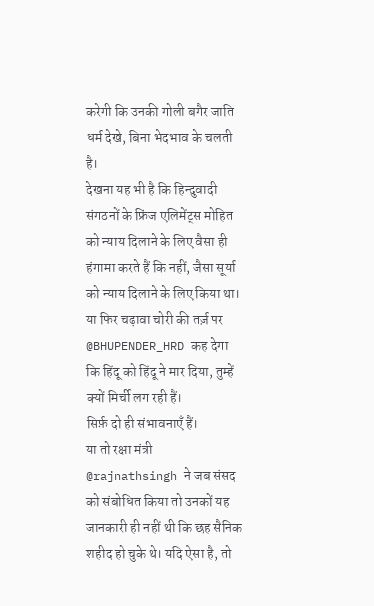करेगी कि उनकी गोली बगैर जाति धर्म देखे, बिना भेदभाव के चलती है।
देखना यह भी है कि हिन्दुवादी संगठनों के फ्रिंज एलिमेंट्स मोहित को न्याय दिलाने के लिए वैसा ही हंगामा करते हैं कि नहीं, जैसा सूर्या को न्याय दिलाने के लिए किया था। या फिर चढ़ावा चोरी की तर्ज़ पर @BHUPENDER_HRD कह देगा कि हिंदू को हिंदू ने मार दिया, तुम्हें क्यों मिर्ची लग रही हैं।
सिर्फ़ दो ही संभावनाएँ हैं।
या तो रक्षा मंत्री @rajnathsingh ने जब संसद को संबोधित किया तो उनकों यह जानकारी ही नहीं थी कि छह सैनिक शहीद हो चुके थे। यदि ऐसा है, तो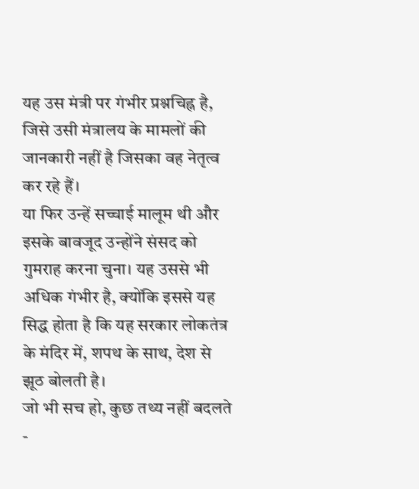यह उस मंत्री पर गंभीर प्रश्नचिह्न है, जिसे उसी मंत्रालय के मामलों की जानकारी नहीं है जिसका वह नेतृत्व कर रहे हैं।
या फिर उन्हें सच्चाई मालूम थी और इसके बावजूद उन्होंने संसद को गुमराह करना चुना। यह उससे भी अधिक गंभीर है, क्योंकि इससे यह सिद्ध होता है कि यह सरकार लोकतंत्र के मंदिर में, शपथ के साथ, देश से झूठ बोलती है।
जो भी सच हो, कुछ तथ्य नहीं बदलते -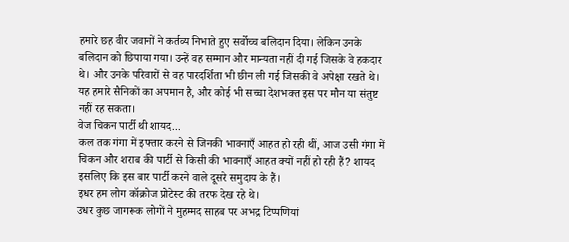हमारे छह वीर जवानों ने कर्तव्य निभाते हुए सर्वोच्च बलिदान दिया। लेकिन उनके बलिदान को छिपाया गया। उन्हें वह सम्मान और मान्यता नहीं दी गई जिसके वे हकदार थे। और उनके परिवारों से वह पारदर्शिता भी छीन ली गई जिसकी वे अपेक्षा रखते थे।
यह हमारे सैनिकों का अपमान है, और कोई भी सच्चा देशभक्त इस पर मौन या संतुष्ट नहीं रह सकता।
वेज चिकन पार्टी थी शायद...
कल तक गंगा में इफ्तार करने से जिनकी भावनाएँ आहत हो रही थीं, आज उसी गंगा में चिकन और शराब की पार्टी से किसी की भावनाएँ आहत क्यों नहीं हो रही हैं? शायद इसलिए कि इस बार पार्टी करने वाले दूसरे समुदाय के हैं।
इधर हम लोग कॉक्रोज प्रोटेस्ट की तरफ देख रहे थे।
उधर कुछ जागरूक लोगों ने मुहम्मद साहब पर अभद्र टिप्पणियां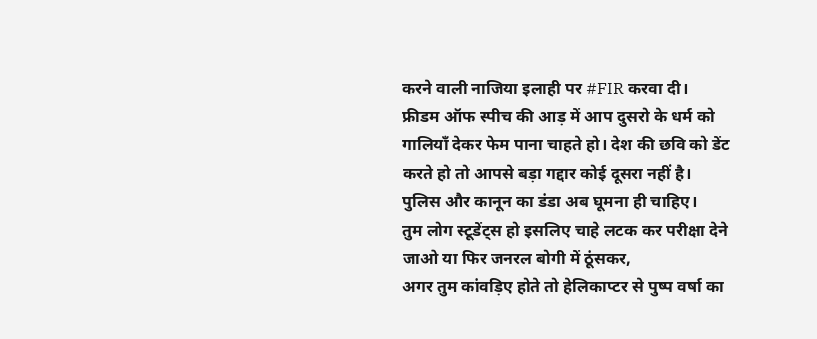करने वाली नाजिया इलाही पर #FIR करवा दी।
फ्रीडम ऑफ स्पीच की आड़ में आप दुसरो के धर्म को गालियाँ देकर फेम पाना चाहते हो। देश की छवि को डेंट करते हो तो आपसे बड़ा गद्दार कोई दूसरा नहीं है।
पुलिस और कानून का डंडा अब घूमना ही चाहिए।
तुम लोग स्टूडेंट्स हो इसलिए चाहे लटक कर परीक्षा देने जाओ या फिर जनरल बोगी में ठूंसकर,
अगर तुम कांवड़िए होते तो हेलिकाप्टर से पुष्प वर्षा का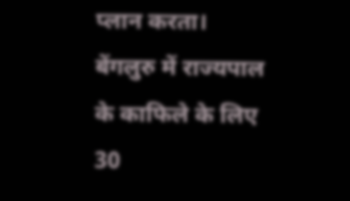प्लान करता।
बेंगलुरु में राज्यपाल के काफिले के लिए 30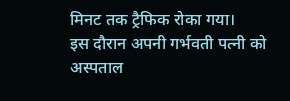मिनट तक ट्रैफिक रोका गया।
इस दौरान अपनी गर्भवती पत्नी को अस्पताल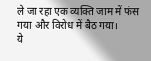ले जा रहा एक व्यक्ति जाम में फंस गया और विरोध में बैठ गया।
ये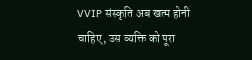VVIP संस्कृति अब खत्म होनी चाहिए, उस व्यक्ति को पूरा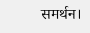समर्थन।